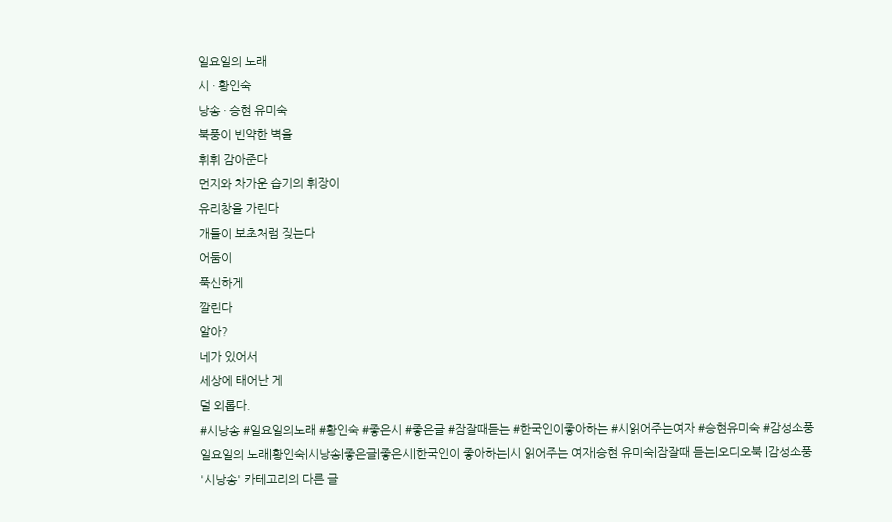일요일의 노래
시 · 황인숙
낭송 · 승현 유미숙
북풍이 빈약한 벽을
휘휘 감아준다
먼지와 차가운 습기의 휘장이
유리창을 가린다
개들이 보초처럼 짖는다
어둠이
푹신하게
깔린다
알아?
네가 있어서
세상에 태어난 게
덜 외롭다.
#시낭송 #일요일의노래 #황인숙 #좋은시 #좋은글 #잠잘때듣는 #한국인이좋아하는 #시읽어주는여자 #승현유미숙 #감성소풍
일요일의 노래|황인숙|시낭송|좋은글|좋은시|한국인이 좋아하는|시 읽어주는 여자|승현 유미숙|잠잘때 듣는|오디오북 |감성소풍
'시낭송' 카테고리의 다른 글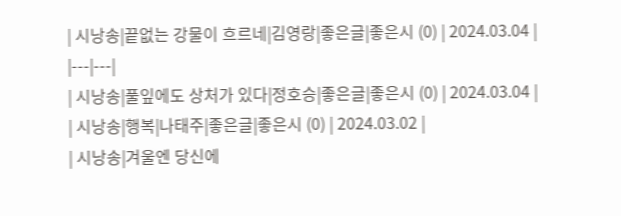| 시낭송|끝없는 강물이 흐르네|김영랑|좋은글|좋은시 (0) | 2024.03.04 |
|---|---|
| 시낭송|풀잎에도 상처가 있다|정호승|좋은글|좋은시 (0) | 2024.03.04 |
| 시낭송|행복|나태주|좋은글|좋은시 (0) | 2024.03.02 |
| 시낭송|겨울엔 당신에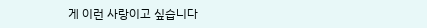게 이런 사랑이고 싶습니다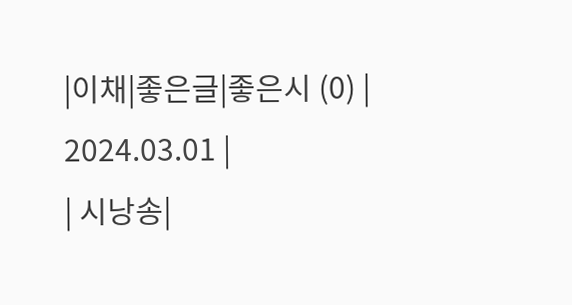|이채|좋은글|좋은시 (0) | 2024.03.01 |
| 시낭송|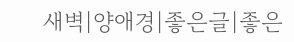새벽|양애경|좋은글|좋은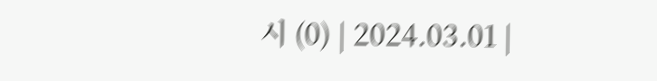시 (0) | 2024.03.01 |